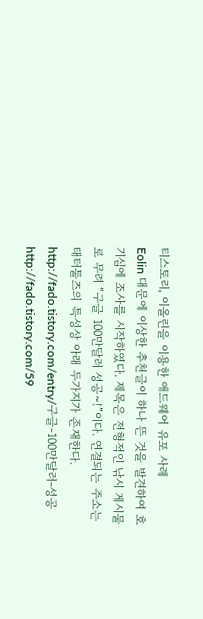티스토리, 이올린을 이용한 애드웨어 유포 사례
Eolin 대문에 이상한 추천글이 하나 뜬 것을 발견하여 호기심에 조사를 시작하였다. 제목은 전형적인 낚시 게시물로 무려 “구글 100만달러 성공~!”이다. 연결되는 주소는 태터툴즈의 특성상 아래 두가지가 존재한다.
http://fado.tistory.com/entry/구글-100만달러-성공
http://fado.tistory.com/59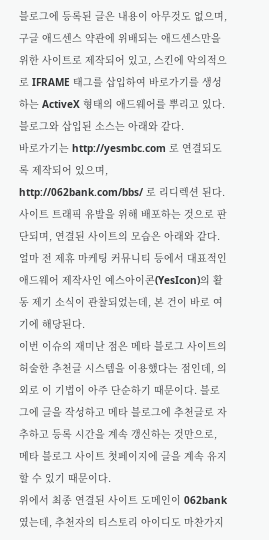블로그에 등록된 글은 내용이 아무것도 없으며, 구글 애드센스 약관에 위배되는 애드센스만을 위한 사이트로 제작되어 있고, 스킨에 악의적으로 IFRAME 태그를 삽입하여 바로가기를 생성하는 ActiveX 형태의 애드웨어를 뿌리고 있다. 블로그와 삽입된 소스는 아래와 같다.
바로가기는 http://yesmbc.com 로 연결되도록 제작되어 있으며, http://062bank.com/bbs/ 로 리디렉션 된다. 사이트 트래픽 유발을 위해 배포하는 것으로 판단되며, 연결된 사이트의 모습은 아래와 같다.
얼마 전 제휴 마케팅 커뮤니티 등에서 대표적인 애드웨어 제작사인 예스아이콘(YesIcon)의 활동 제기 소식이 관찰되었는데, 본 건이 바로 여기에 해당된다.
이번 이슈의 재미난 점은 메타 블로그 사이트의 허술한 추천글 시스템을 이용했다는 점인데, 의외로 이 기법이 아주 단순하기 때문이다. 블로그에 글을 작성하고 메타 블로그에 추천글로 자추하고 등록 시간을 계속 갱신하는 것만으로, 메타 블로그 사이트 첫페이지에 글을 계속 유지할 수 있기 때문이다.
위에서 최종 연결된 사이트 도메인이 062bank 였는데, 추천자의 티스토리 아이디도 마찬가지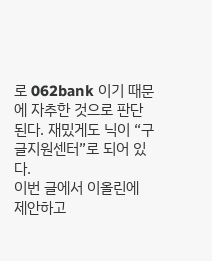로 062bank 이기 때문에 자추한 것으로 판단된다. 재밌게도 닉이 “구글지원센터”로 되어 있다.
이번 글에서 이올린에 제안하고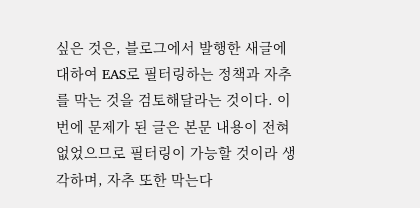싶은 것은, 블로그에서 발행한 새글에 대하여 EAS로 필터링하는 정책과 자추를 막는 것을 검토해달라는 것이다. 이번에 문제가 된 글은 본문 내용이 전혀 없었으므로 필터링이 가능할 것이라 생각하며, 자추 또한 막는다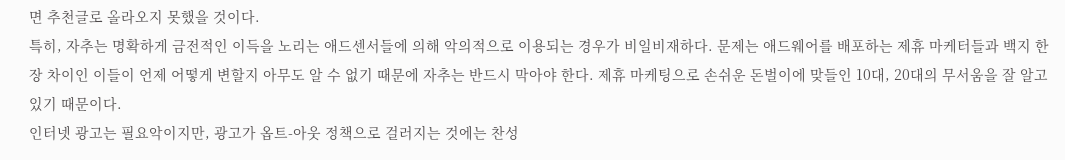면 추천글로 올라오지 못했을 것이다.
특히, 자추는 명확하게 금전적인 이득을 노리는 애드센서들에 의해 악의적으로 이용되는 경우가 비일비재하다. 문제는 애드웨어를 배포하는 제휴 마케터들과 백지 한장 차이인 이들이 언제 어떻게 변할지 아무도 알 수 없기 때문에 자추는 반드시 막아야 한다. 제휴 마케팅으로 손쉬운 돈벌이에 맞들인 10대, 20대의 무서움을 잘 알고 있기 때문이다.
인터넷 광고는 필요악이지만, 광고가 옵트-아웃 정책으로 걸러지는 것에는 찬성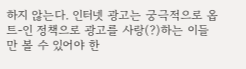하지 않는다. 인터넷 광고는 궁극적으로 옵트-인 정책으로 광고를 사랑(?)하는 이들만 볼 수 있어야 한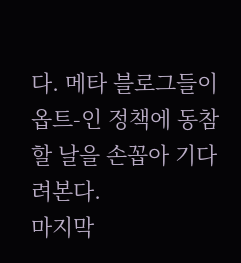다. 메타 블로그들이 옵트-인 정책에 동참할 날을 손꼽아 기다려본다.
마지막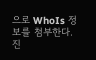으로 WhoIs 정보를 첨부한다.
진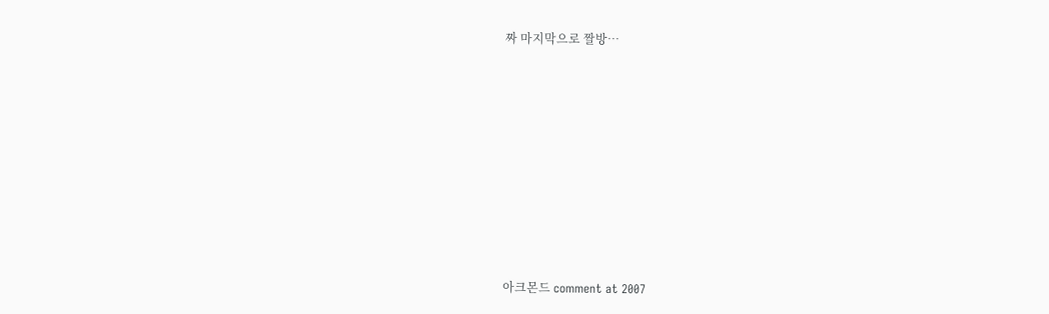짜 마지막으로 짤방…











아크몬드 comment at 2007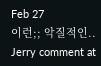Feb 27
이런;; 악질적인..
Jerry comment at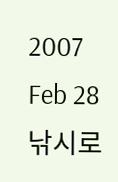2007 Feb 28
낚시로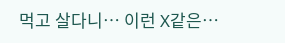먹고 살다니… 이런 X같은…